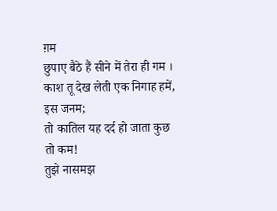ग़म
छुपाए बैठे हैं सीने में तेरा ही गम ।
काश तू देख लेती एक निगाह हमें, इस जनम;
तो कातिल यह दर्द हो जाता कुछ तो कम!
तुझे नासमझ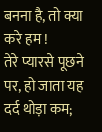बनना है, तो क्या करे हम !
तेरे प्यारसे पूछने पर, हो जाता यह दर्द थोड़ा कम;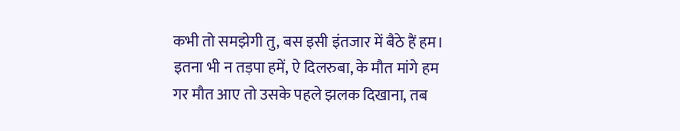कभी तो समझेगी तु, बस इसी इंतजार में बैठे हैं हम।
इतना भी न तड़पा हमें, ऐ दिलरुबा, के मौत मांगे हम
गर मौत आए तो उसके पहले झलक दिखाना, तब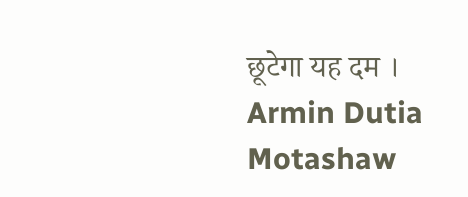छूटेगा यह दम ।
Armin Dutia Motashaw